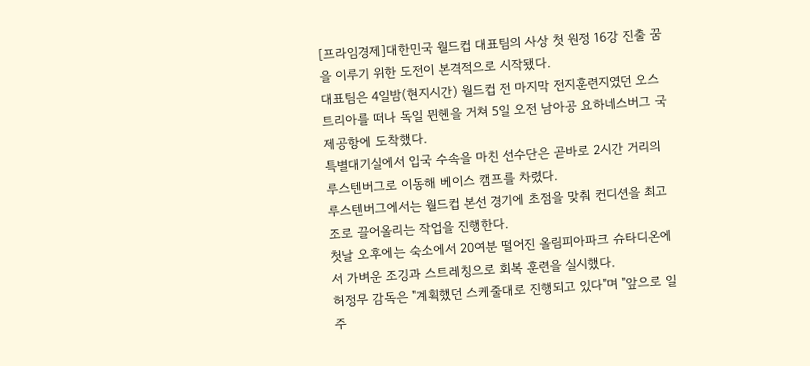[프라임경제]대한민국 월드컵 대표팀의 사상 첫 원정 16강 진출 꿈을 이루기 위한 도전이 본격적으로 시작됐다.
대표팀은 4일밤(현지시간) 월드컵 전 마지막 전지훈련지였던 오스트리아를 떠나 독일 뮌헨을 거쳐 5일 오전 남아공 요하네스버그 국제공항에 도착했다.
특별대기실에서 입국 수속을 마친 선수단은 곧바로 2시간 거리의 루스텐버그로 이동해 베이스 캠프를 차렸다.
루스텐버그에서는 월드컵 본선 경기에 초점을 맞춰 컨디션을 최고조로 끌어올리는 작업을 진행한다.
첫날 오후에는 숙소에서 20여분 떨어진 올림피아파크 슈타디온에서 가벼운 조깅과 스트레칭으로 회복 훈련을 실시했다.
허정무 감독은 "계획했던 스케줄대로 진행되고 있다"며 "앞으로 일주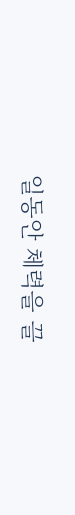일동안 체력을 끌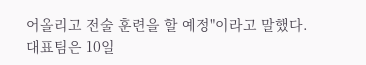어올리고 전술 훈련을 할 예정"이라고 말했다.
대표팀은 10일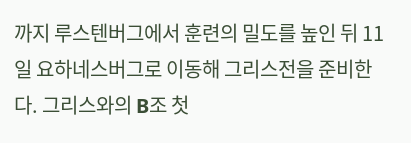까지 루스텐버그에서 훈련의 밀도를 높인 뒤 11일 요하네스버그로 이동해 그리스전을 준비한다. 그리스와의 B조 첫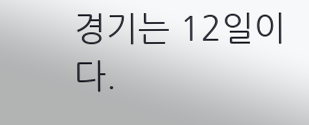경기는 12일이다.